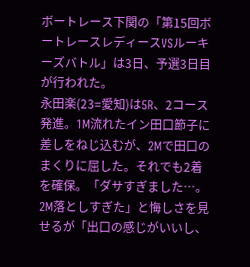ボートレース下関の「第15回ボートレースレディースVSルーキーズバトル」は3日、予選3日目が行われた。
永田楽(23=愛知)は5R、2コース発進。1M流れたイン田口節子に差しをねじ込むが、2Mで田口のまくりに屈した。それでも2着を確保。「ダサすぎました…。2M落としすぎた」と悔しさを見せるが「出口の感じがいいし、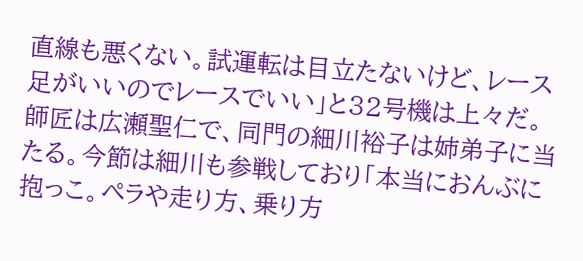直線も悪くない。試運転は目立たないけど、レース足がいいのでレースでいい」と32号機は上々だ。
師匠は広瀬聖仁で、同門の細川裕子は姉弟子に当たる。今節は細川も参戦しており「本当におんぶに抱っこ。ペラや走り方、乗り方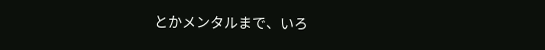とかメンタルまで、いろ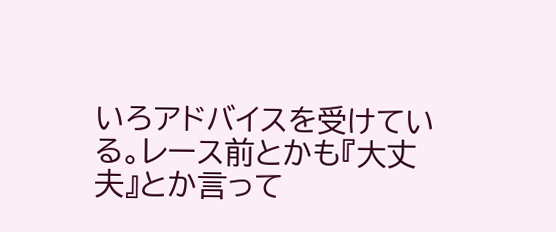いろアドバイスを受けている。レース前とかも『大丈夫』とか言って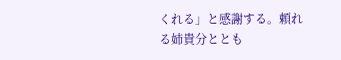くれる」と感謝する。頼れる姉貴分ととも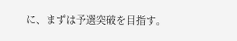に、まずは予選突破を目指す。